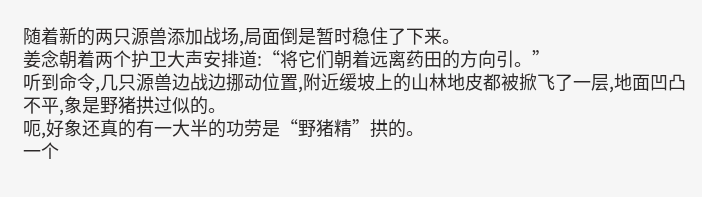随着新的两只源兽添加战场,局面倒是暂时稳住了下来。
姜念朝着两个护卫大声安排道:“将它们朝着远离药田的方向引。”
听到命令,几只源兽边战边挪动位置,附近缓坡上的山林地皮都被掀飞了一层,地面凹凸不平,象是野猪拱过似的。
呃,好象还真的有一大半的功劳是“野猪精”拱的。
一个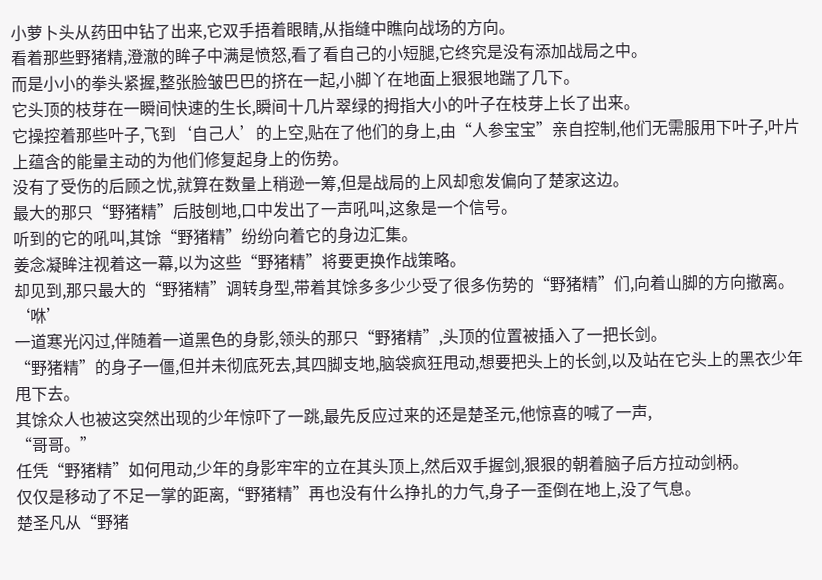小萝卜头从药田中钻了出来,它双手捂着眼睛,从指缝中瞧向战场的方向。
看着那些野猪精,澄澈的眸子中满是愤怒,看了看自己的小短腿,它终究是没有添加战局之中。
而是小小的拳头紧握,整张脸皱巴巴的挤在一起,小脚丫在地面上狠狠地踹了几下。
它头顶的枝芽在一瞬间快速的生长,瞬间十几片翠绿的拇指大小的叶子在枝芽上长了出来。
它操控着那些叶子,飞到‘自己人’的上空,贴在了他们的身上,由“人参宝宝”亲自控制,他们无需服用下叶子,叶片上蕴含的能量主动的为他们修复起身上的伤势。
没有了受伤的后顾之忧,就算在数量上稍逊一筹,但是战局的上风却愈发偏向了楚家这边。
最大的那只“野猪精”后肢刨地,口中发出了一声吼叫,这象是一个信号。
听到的它的吼叫,其馀“野猪精”纷纷向着它的身边汇集。
姜念凝眸注视着这一幕,以为这些“野猪精”将要更换作战策略。
却见到,那只最大的“野猪精”调转身型,带着其馀多多少少受了很多伤势的“野猪精”们,向着山脚的方向撤离。
‘咻’
一道寒光闪过,伴随着一道黑色的身影,领头的那只“野猪精”,头顶的位置被插入了一把长剑。
“野猪精”的身子一僵,但并未彻底死去,其四脚支地,脑袋疯狂甩动,想要把头上的长剑,以及站在它头上的黑衣少年甩下去。
其馀众人也被这突然出现的少年惊吓了一跳,最先反应过来的还是楚圣元,他惊喜的喊了一声,
“哥哥。”
任凭“野猪精”如何甩动,少年的身影牢牢的立在其头顶上,然后双手握剑,狠狠的朝着脑子后方拉动剑柄。
仅仅是移动了不足一掌的距离,“野猪精”再也没有什么挣扎的力气,身子一歪倒在地上,没了气息。
楚圣凡从“野猪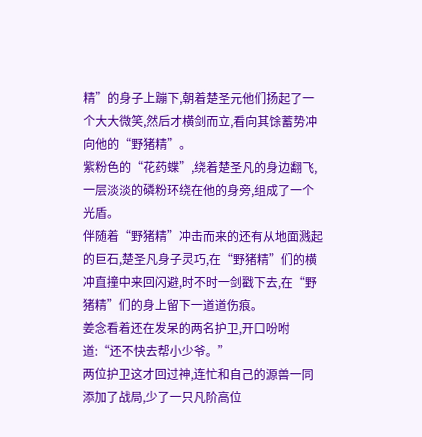精”的身子上蹦下,朝着楚圣元他们扬起了一个大大微笑,然后才横剑而立,看向其馀蓄势冲向他的“野猪精”。
紫粉色的“花药蝶”,绕着楚圣凡的身边翻飞,一层淡淡的磷粉环绕在他的身旁,组成了一个光盾。
伴随着“野猪精”冲击而来的还有从地面溅起的巨石,楚圣凡身子灵巧,在“野猪精”们的横冲直撞中来回闪避,时不时一剑戳下去,在“野猪精”们的身上留下一道道伤痕。
姜念看着还在发呆的两名护卫,开口吩咐道:“还不快去帮小少爷。”
两位护卫这才回过神,连忙和自己的源兽一同添加了战局,少了一只凡阶高位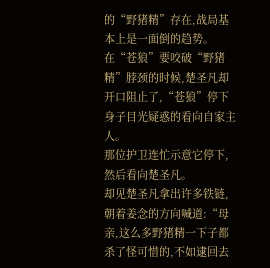的“野猪精”存在,战局基本上是一面倒的趋势。
在“苍狼”要咬破“野猪精”脖颈的时候,楚圣凡却开口阻止了,“苍狼”停下身子目光疑惑的看向自家主人。
那位护卫连忙示意它停下,然后看向楚圣凡。
却见楚圣凡拿出许多铁链,朝着姜念的方向喊道:“母亲,这么多野猪精一下子都杀了怪可惜的,不如逮回去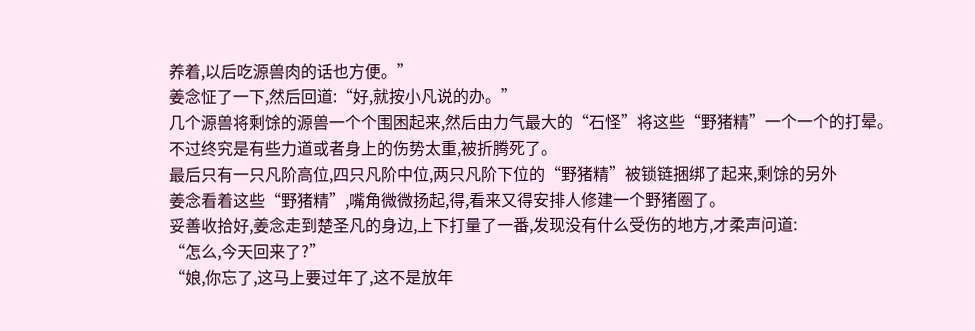养着,以后吃源兽肉的话也方便。”
姜念怔了一下,然后回道:“好,就按小凡说的办。”
几个源兽将剩馀的源兽一个个围困起来,然后由力气最大的“石怪”将这些“野猪精”一个一个的打晕。
不过终究是有些力道或者身上的伤势太重,被折腾死了。
最后只有一只凡阶高位,四只凡阶中位,两只凡阶下位的“野猪精”被锁链捆绑了起来,剩馀的另外
姜念看着这些“野猪精”,嘴角微微扬起,得,看来又得安排人修建一个野猪圈了。
妥善收拾好,姜念走到楚圣凡的身边,上下打量了一番,发现没有什么受伤的地方,才柔声问道:
“怎么,今天回来了?”
“娘,你忘了,这马上要过年了,这不是放年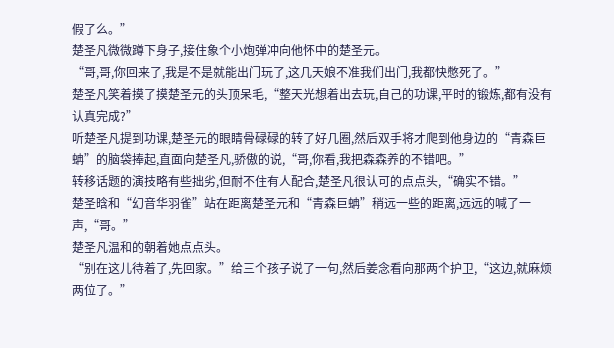假了么。”
楚圣凡微微蹲下身子,接住象个小炮弹冲向他怀中的楚圣元。
“哥,哥,你回来了,我是不是就能出门玩了,这几天娘不准我们出门,我都快憋死了。”
楚圣凡笑着摸了摸楚圣元的头顶呆毛,“整天光想着出去玩,自己的功课,平时的锻炼,都有没有认真完成?”
听楚圣凡提到功课,楚圣元的眼睛骨碌碌的转了好几圈,然后双手将才爬到他身边的“青森巨蚺”的脑袋捧起,直面向楚圣凡,骄傲的说,“哥,你看,我把森森养的不错吧。”
转移话题的演技略有些拙劣,但耐不住有人配合,楚圣凡很认可的点点头,“确实不错。”
楚圣晗和“幻音华羽雀”站在距离楚圣元和“青森巨蚺”稍远一些的距离,远远的喊了一声,“哥。”
楚圣凡温和的朝着她点点头。
“别在这儿待着了,先回家。”给三个孩子说了一句,然后姜念看向那两个护卫,“这边,就麻烦两位了。”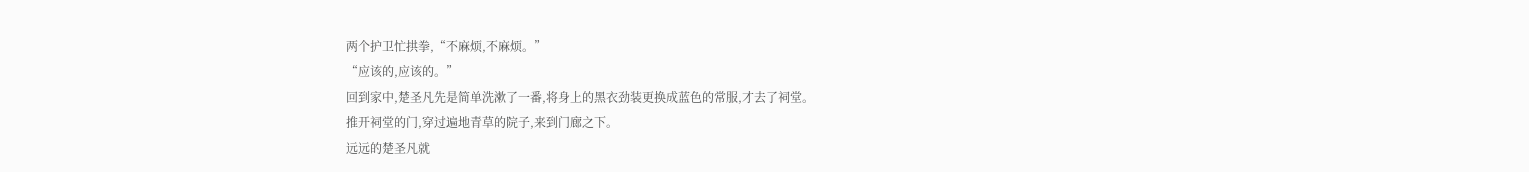两个护卫忙拱拳,“不麻烦,不麻烦。”
“应该的,应该的。”
回到家中,楚圣凡先是简单洗漱了一番,将身上的黑衣劲装更换成蓝色的常服,才去了祠堂。
推开祠堂的门,穿过遍地青草的院子,来到门廊之下。
远远的楚圣凡就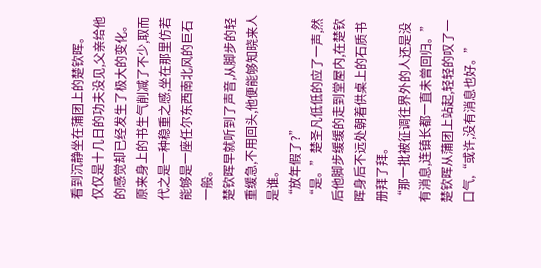看到沉静坐在蒲团上的楚钦晖。
仅仅是十几日的功夫没见,父亲给他的感觉却已经发生了极大的变化。
原来身上的书生气削减了不少,取而代之是一种稳重之感,坐在那里仿若能够是一座任尔东西南北风的巨石一般。
楚钦晖早就听到了声音,从脚步的轻重缓急,不用回头,他便能够知晓来人是谁。
“放年假了?”
“是。”楚圣凡低低的应了一声,然后他脚步缓缓的走到堂屋内,在楚钦晖身后不远处朝着供桌上的石质书册拜了拜。
“那一批被征调往界外的人还是没有消息,连镇长都一直未曾回归。”
楚钦晖从蒲团上站起,轻轻的叹了一口气,“或许,没有消息也好。”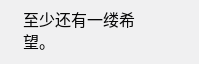至少还有一缕希望。